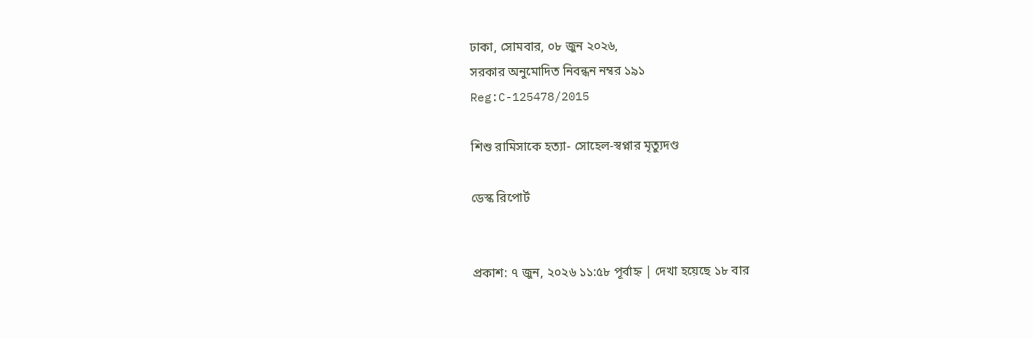ঢাকা, সোমবার, ০৮ জুন ২০২৬,
সরকার অনুমোদিত নিবন্ধন নম্বর ১৯১
Reg:C-125478/2015

শিশু রামিসাকে হত্যা- সোহেল-স্বপ্নার মৃত্যুদণ্ড

ডেস্ক রিপোর্ট


প্রকাশ: ৭ জুন, ২০২৬ ১১:৫৮ পূর্বাহ্ন | দেখা হয়েছে ১৮ বার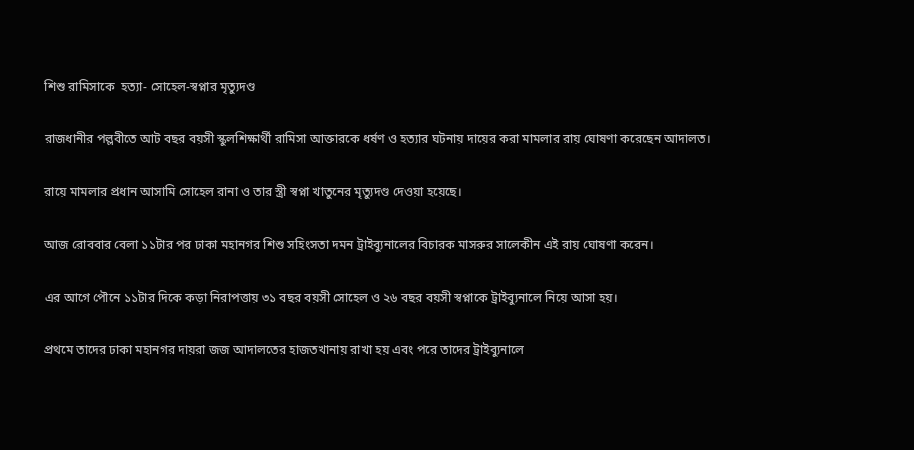শিশু রামিসাকে  হত্যা- সোহেল-স্বপ্নার মৃত্যুদণ্ড

রাজধানীর পল্লবীতে আট বছর বয়সী স্কুলশিক্ষার্থী রামিসা আক্তারকে ধর্ষণ ও হত্যার ঘটনায় দায়ের করা মামলার রায় ঘোষণা করেছেন আদালত।

রায়ে মামলার প্রধান আসামি সোহেল রানা ও তার স্ত্রী স্বপ্না খাতুনের মৃত্যুদণ্ড দেওয়া হয়েছে।

আজ রোববার বেলা ১১টার পর ঢাকা মহানগর শিশু সহিংসতা দমন ট্রাইব্যুনালের বিচারক মাসরুর সালেকীন এই রায় ঘোষণা করেন।

এর আগে পৌনে ১১টার দিকে কড়া নিরাপত্তায় ৩১ বছর বয়সী সোহেল ও ২৬ বছর বয়সী স্বপ্নাকে ট্রাইব্যুনালে নিয়ে আসা হয়।

প্রথমে তাদের ঢাকা মহানগর দায়রা জজ আদালতের হাজতখানায় রাখা হয় এবং পরে তাদের ট্রাইব্যুনালে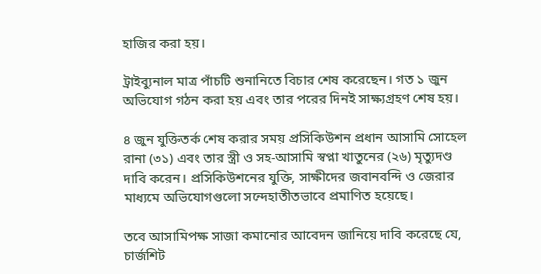হাজির করা হয়।

ট্রাইব্যুনাল মাত্র পাঁচটি শুনানিতে বিচার শেষ করেছেন। গত ১ জুন অভিযোগ গঠন করা হয় এবং তার পরের দিনই সাক্ষ্যগ্রহণ শেষ হয়।

৪ জুন যুক্তিতর্ক শেষ করার সময় প্রসিকিউশন প্রধান আসামি সোহেল রানা (৩১) এবং তার স্ত্রী ও সহ-আসামি স্বপ্না খাতুনের (২৬) মৃত্যুদণ্ড দাবি করেন। প্রসিকিউশনের যুক্তি, সাক্ষীদের জবানবন্দি ও জেরার মাধ্যমে অভিযোগগুলো সন্দেহাতীতভাবে প্রমাণিত হয়েছে।

তবে আসামিপক্ষ সাজা কমানোর আবেদন জানিয়ে দাবি করেছে যে, চার্জশিট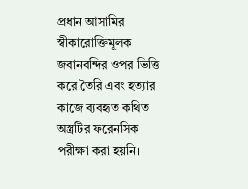প্রধান আসামির স্বীকারোক্তিমূলক জবানবন্দির ওপর ভিত্তি করে তৈরি এবং হত্যার কাজে ব্যবহৃত কথিত অস্ত্রটির ফরেনসিক পরীক্ষা করা হয়নি।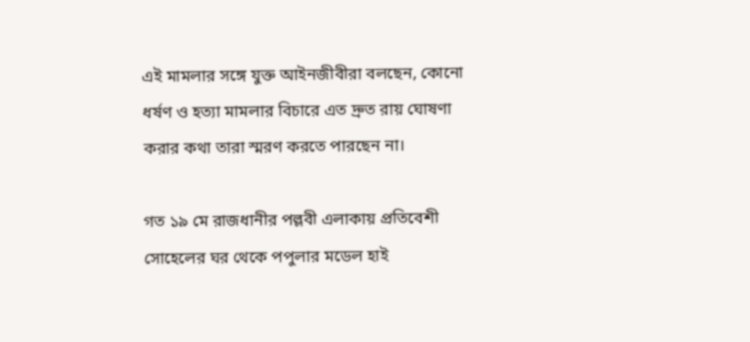এই মামলার সঙ্গে যুক্ত আইনজীবীরা বলছেন, কোনো ধর্ষণ ও হত্যা মামলার বিচারে এত দ্রুত রায় ঘোষণা করার কথা তারা স্মরণ করতে পারছেন না।

গত ১৯ মে রাজধানীর পল্লবী এলাকায় প্রতিবেশী সোহেলের ঘর থেকে পপুলার মডেল হাই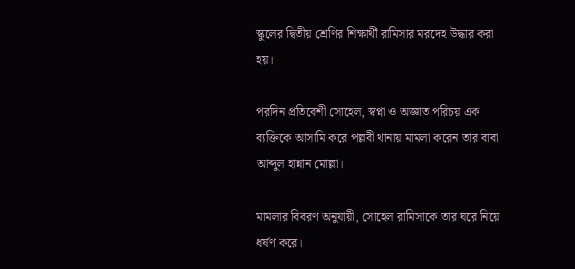স্কুলের দ্বিতীয় শ্রেণির শিক্ষার্থী রামিসার মরদেহ উদ্ধার করা হয়।

পরদিন প্রতিবেশী সোহেল, স্বপ্না ও অজ্ঞাত পরিচয় এক ব্যক্তিকে আসামি করে পল্লবী থানায় মামলা করেন তার বাবা আব্দুল হান্নান মোল্লা।

মামলার বিবরণ অনুযায়ী, সোহেল রামিসাকে তার ঘরে নিয়ে ধর্ষণ করে।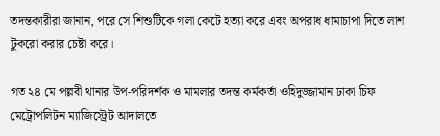তদন্তকারীরা জানান, পরে সে শিশুটিকে গলা কেটে হত্যা করে এবং অপরাধ ধামাচাপা দিতে লাশ টুকরো করার চেষ্টা করে।

গত ২৪ মে পল্লবী থানার উপ-পরিদর্শক ও মামলার তদন্ত কর্মকর্তা ওহিদুজ্জামান ঢাকা চিফ মেট্রোপলিটন ম্যাজিস্ট্রেট আদালতে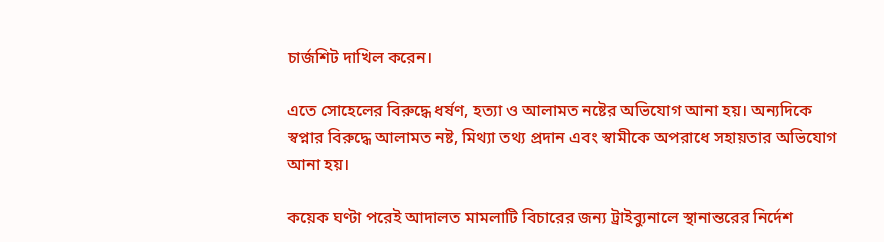চার্জশিট দাখিল করেন।

এতে সোহেলের বিরুদ্ধে ধর্ষণ, হত্যা ও আলামত নষ্টের অভিযোগ আনা হয়। অন্যদিকে স্বপ্নার বিরুদ্ধে আলামত নষ্ট, মিথ্যা তথ্য প্রদান এবং স্বামীকে অপরাধে সহায়তার অভিযোগ আনা হয়।

কয়েক ঘণ্টা পরেই আদালত মামলাটি বিচারের জন্য ট্রাইব্যুনালে স্থানান্তরের নির্দেশ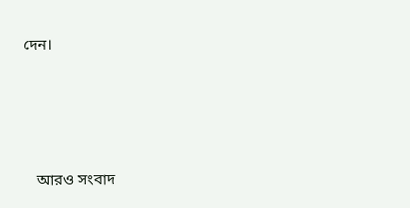দেন।




   আরও সংবাদ